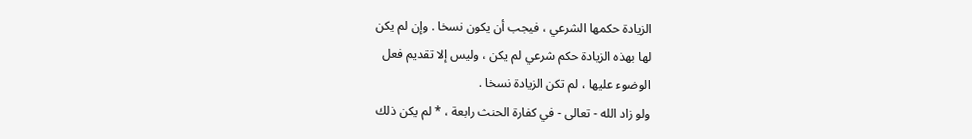الزيادة حكمها الشرعي ، فيجب أن يكون نسخا . وإن لم يكن
لها بهذه الزيادة حكم شرعي لم يكن ، وليس إلا تقديم فعل
الوضوء عليها ، لم تكن الزيادة نسخا .
ولو زاد الله - تعالى - في كفارة الحنث رابعة ، * لم يكن ذلك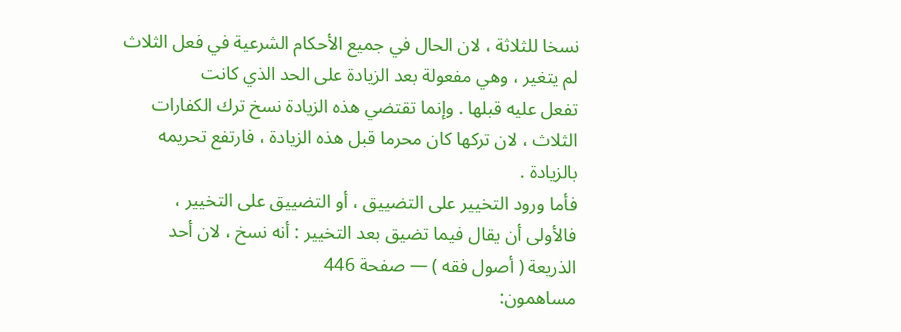نسخا للثلاثة ، لان الحال في جميع الأحكام الشرعية في فعل الثلاث
لم يتغير ، وهي مفعولة بعد الزيادة على الحد الذي كانت
تفعل عليه قبلها . وإنما تقتضي هذه الزيادة نسخ ترك الكفارات
الثلاث ، لان تركها كان محرما قبل هذه الزيادة ، فارتفع تحريمه
بالزيادة .
فأما ورود التخيير على التضييق ، أو التضييق على التخيير ،
فالأولى أن يقال فيما تضيق بعد التخيير : أنه نسخ ، لان أحد
الذريعة ( أصول فقه ) — صفحة 446
مساهمون: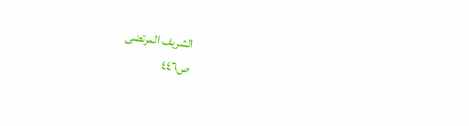الشريف المرتضى
ص٤٤٦